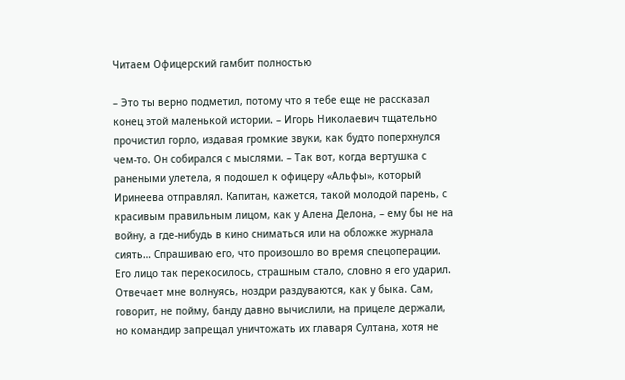Читаем Офицерский гамбит полностью

– Это ты верно подметил, потому что я тебе еще не рассказал конец этой маленькой истории. – Игорь Николаевич тщательно прочистил горло, издавая громкие звуки, как будто поперхнулся чем-то. Он собирался с мыслями. – Так вот, когда вертушка с ранеными улетела, я подошел к офицеру «Альфы», который Иринеева отправлял. Капитан, кажется, такой молодой парень, с красивым правильным лицом, как у Алена Делона, – ему бы не на войну, а где-нибудь в кино сниматься или на обложке журнала сиять… Спрашиваю его, что произошло во время спецоперации. Его лицо так перекосилось, страшным стало, словно я его ударил. Отвечает мне волнуясь, ноздри раздуваются, как у быка. Сам, говорит, не пойму, банду давно вычислили, на прицеле держали, но командир запрещал уничтожать их главаря Султана, хотя не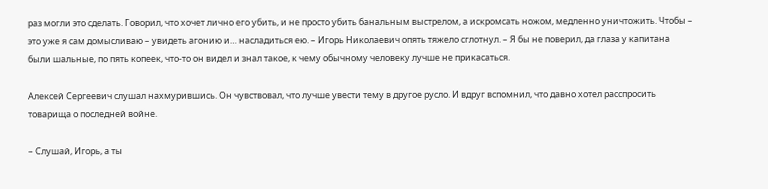раз могли это сделать. Говорил, что хочет лично его убить, и не просто убить банальным выстрелом, а искромсать ножом, медленно уничтожить. Чтобы – это уже я сам домысливаю – увидеть агонию и… насладиться ею. – Игорь Николаевич опять тяжело сглотнул. – Я бы не поверил, да глаза у капитана были шальные, по пять копеек, что-то он видел и знал такое, к чему обычному человеку лучше не прикасаться.

Алексей Сергеевич слушал нахмурившись. Он чувствовал, что лучше увести тему в другое русло. И вдруг вспомнил, что давно хотел расспросить товарища о последней войне.

– Слушай, Игорь, а ты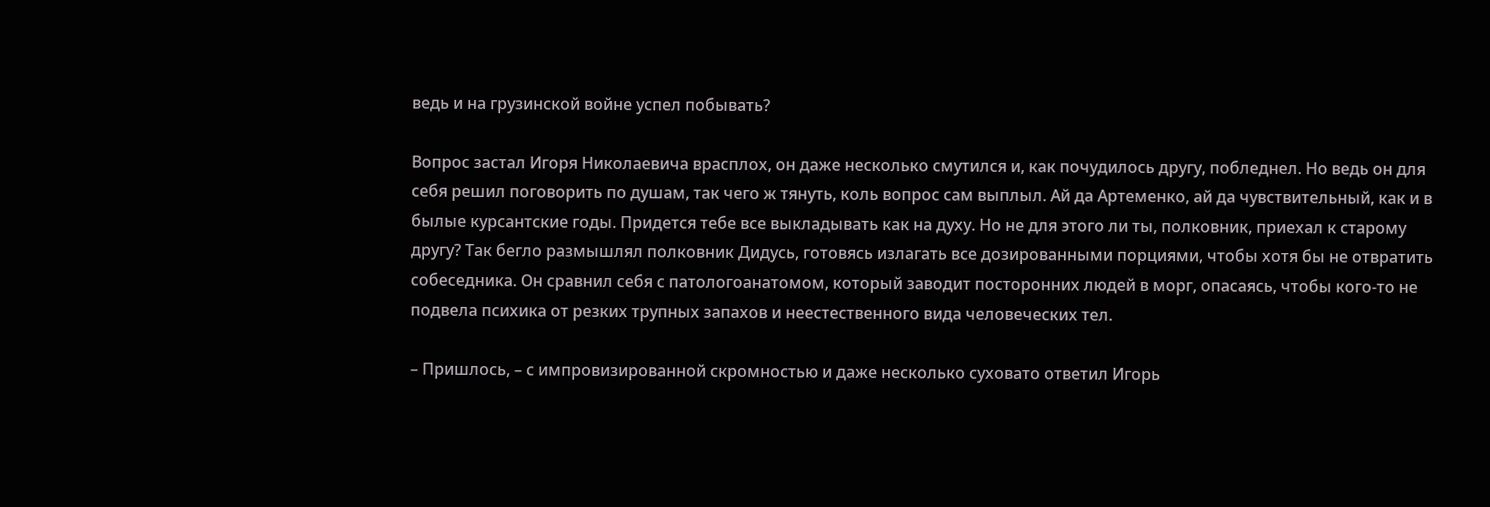ведь и на грузинской войне успел побывать?

Вопрос застал Игоря Николаевича врасплох, он даже несколько смутился и, как почудилось другу, побледнел. Но ведь он для себя решил поговорить по душам, так чего ж тянуть, коль вопрос сам выплыл. Ай да Артеменко, ай да чувствительный, как и в былые курсантские годы. Придется тебе все выкладывать как на духу. Но не для этого ли ты, полковник, приехал к старому другу? Так бегло размышлял полковник Дидусь, готовясь излагать все дозированными порциями, чтобы хотя бы не отвратить собеседника. Он сравнил себя с патологоанатомом, который заводит посторонних людей в морг, опасаясь, чтобы кого-то не подвела психика от резких трупных запахов и неестественного вида человеческих тел.

– Пришлось, – с импровизированной скромностью и даже несколько суховато ответил Игорь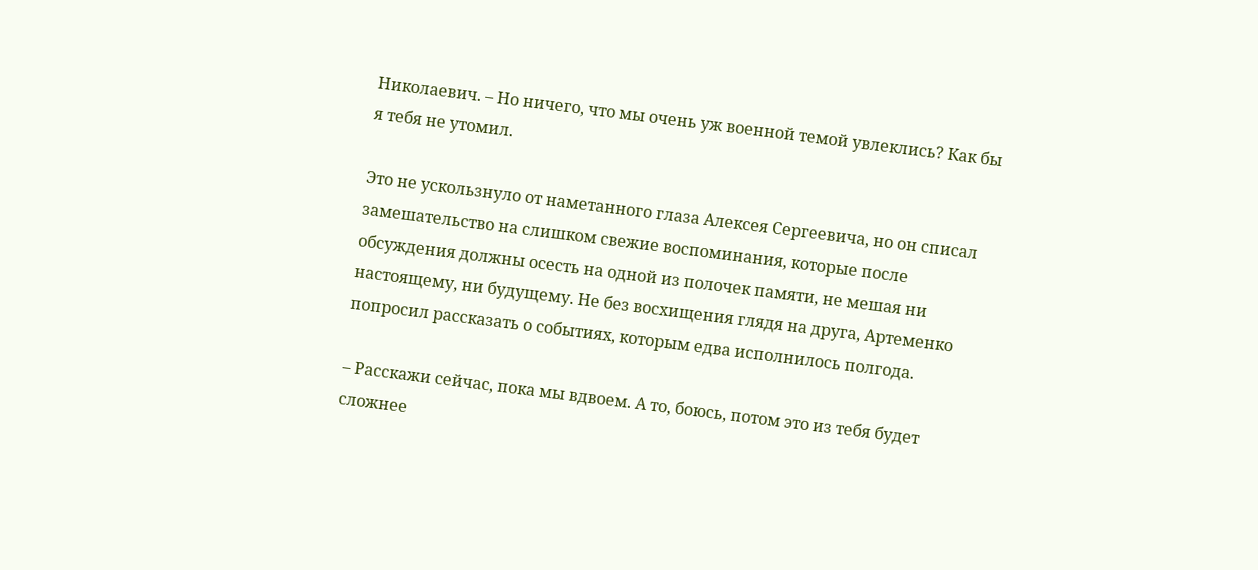Николаевич. – Но ничего, что мы очень уж военной темой увлеклись? Как бы я тебя не утомил.

Это не ускользнуло от наметанного глаза Алексея Сергеевича, но он списал замешательство на слишком свежие воспоминания, которые после обсуждения должны осесть на одной из полочек памяти, не мешая ни настоящему, ни будущему. Не без восхищения глядя на друга, Артеменко попросил рассказать о событиях, которым едва исполнилось полгода.

– Расскажи сейчас, пока мы вдвоем. А то, боюсь, потом это из тебя будет сложнее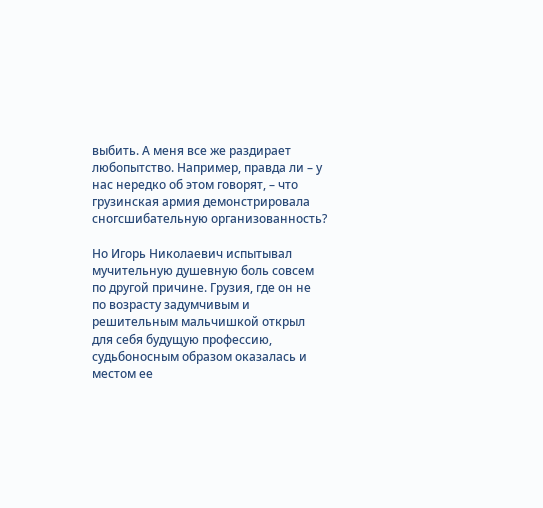выбить. А меня все же раздирает любопытство. Например, правда ли – у нас нередко об этом говорят, – что грузинская армия демонстрировала сногсшибательную организованность?

Но Игорь Николаевич испытывал мучительную душевную боль совсем по другой причине. Грузия, где он не по возрасту задумчивым и решительным мальчишкой открыл для себя будущую профессию, судьбоносным образом оказалась и местом ее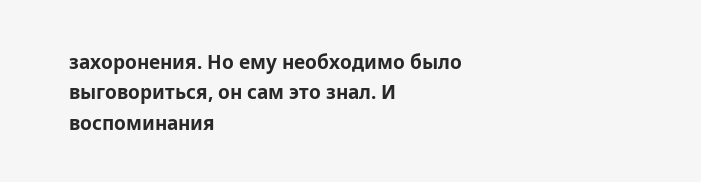захоронения. Но ему необходимо было выговориться, он сам это знал. И воспоминания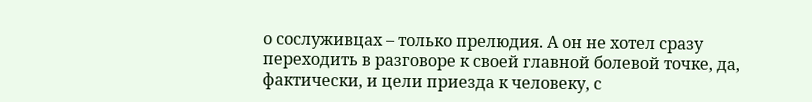о сослуживцах – только прелюдия. А он не хотел сразу переходить в разговоре к своей главной болевой точке, да, фактически, и цели приезда к человеку, с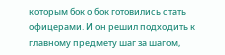которым бок о бок готовились стать офицерами. И он решил подходить к главному предмету шаг за шагом,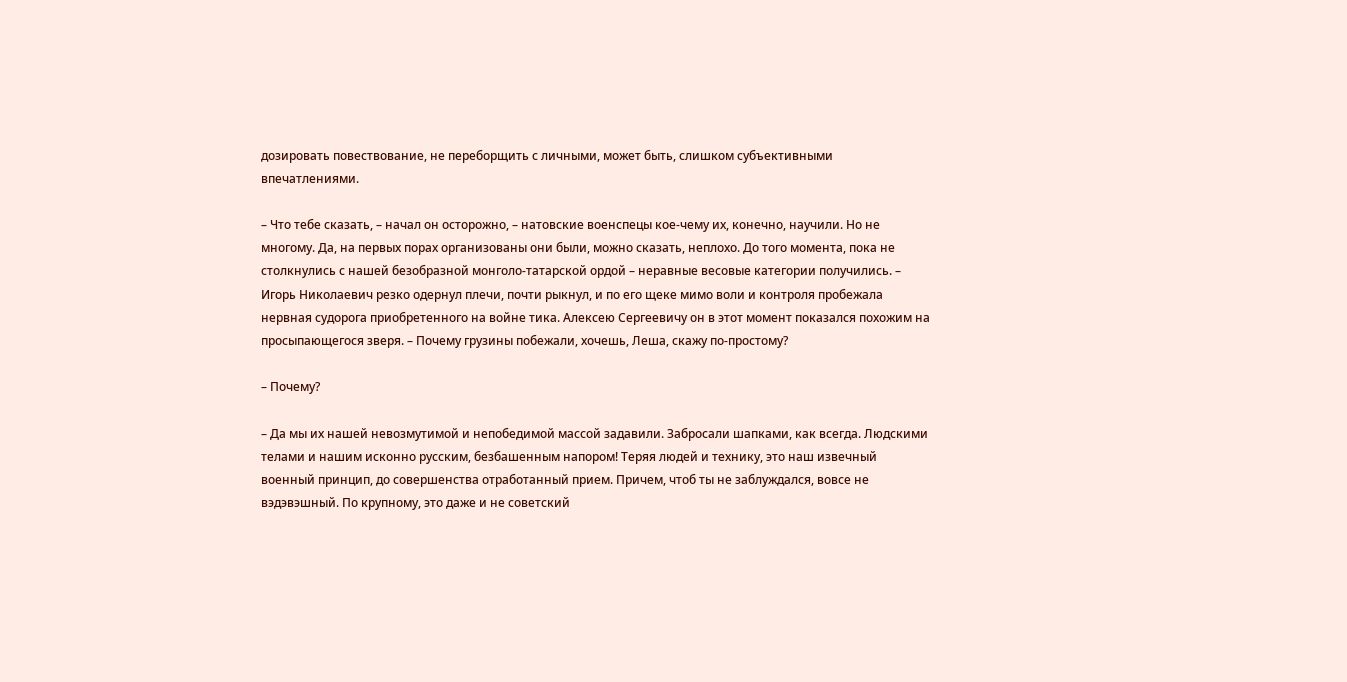дозировать повествование, не переборщить с личными, может быть, слишком субъективными впечатлениями.

– Что тебе сказать, – начал он осторожно, – натовские военспецы кое-чему их, конечно, научили. Но не многому. Да, на первых порах организованы они были, можно сказать, неплохо. До того момента, пока не столкнулись с нашей безобразной монголо-татарской ордой – неравные весовые категории получились. – Игорь Николаевич резко одернул плечи, почти рыкнул, и по его щеке мимо воли и контроля пробежала нервная судорога приобретенного на войне тика. Алексею Сергеевичу он в этот момент показался похожим на просыпающегося зверя. – Почему грузины побежали, хочешь, Леша, скажу по-простому?

– Почему?

– Да мы их нашей невозмутимой и непобедимой массой задавили. Забросали шапками, как всегда. Людскими телами и нашим исконно русским, безбашенным напором! Теряя людей и технику, это наш извечный военный принцип, до совершенства отработанный прием. Причем, чтоб ты не заблуждался, вовсе не вэдэвэшный. По крупному, это даже и не советский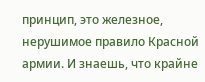принцип, это железное, нерушимое правило Красной армии. И знаешь, что крайне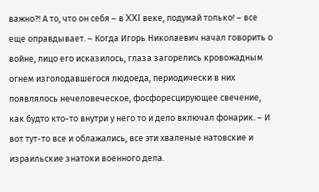важно?! А то, что он себя – в XXI веке, подумай только! – все еще оправдывает. – Когда Игорь Николаевич начал говорить о войне, лицо его исказилось, глаза загорелись кровожадным огнем изголодавшегося людоеда, периодически в них появлялось нечеловеческое, фосфоресцирующее свечение, как будто кто-то внутри у него то и дело включал фонарик. – И вот тут-то все и облажались, все эти хваленые натовские и израильские знатоки военного дела.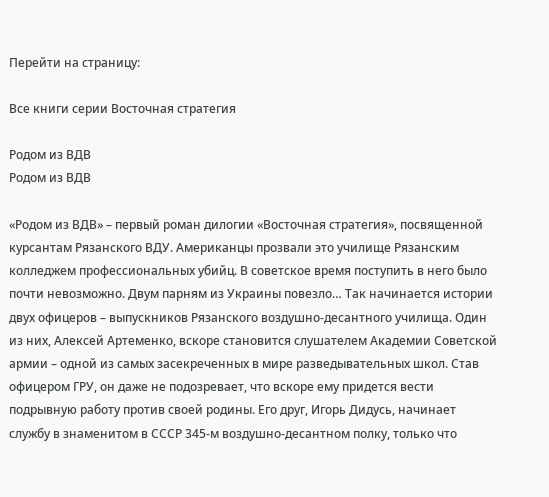Перейти на страницу:

Все книги серии Восточная стратегия

Родом из ВДВ
Родом из ВДВ

«Родом из ВДВ» – первый роман дилогии «Восточная стратегия», посвященной курсантам Рязанского ВДУ. Американцы прозвали это училище Рязанским колледжем профессиональных убийц. В советское время поступить в него было почти невозможно. Двум парням из Украины повезло… Так начинается истории двух офицеров – выпускников Рязанского воздушно-десантного училища. Один из них, Алексей Артеменко, вскоре становится слушателем Академии Советской армии – одной из самых засекреченных в мире разведывательных школ. Став офицером ГРУ, он даже не подозревает, что вскоре ему придется вести подрывную работу против своей родины. Его друг, Игорь Дидусь, начинает службу в знаменитом в СССР 345-м воздушно-десантном полку, только что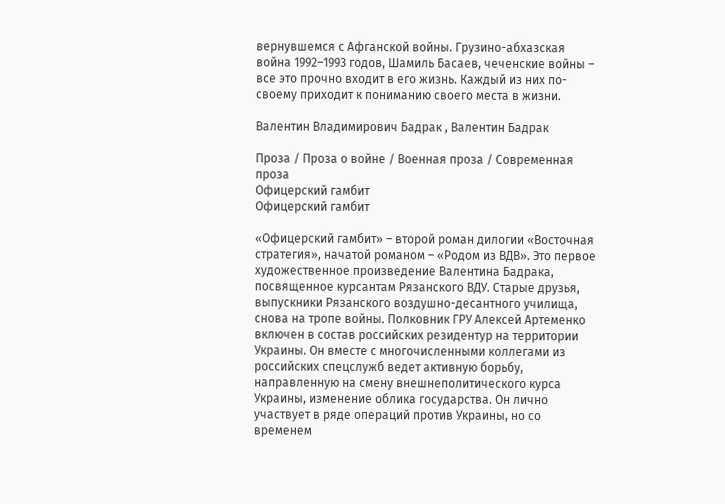вернувшемся с Афганской войны. Грузино-абхазская война 1992–1993 годов, Шамиль Басаев, чеченские войны – все это прочно входит в его жизнь. Каждый из них по-своему приходит к пониманию своего места в жизни.

Валентин Владимирович Бадрак , Валентин Бадрак

Проза / Проза о войне / Военная проза / Современная проза
Офицерский гамбит
Офицерский гамбит

«Офицерский гамбит» – второй роман дилогии «Восточная стратегия», начатой романом – «Родом из ВДВ». Это первое художественное произведение Валентина Бадрака, посвященное курсантам Рязанского ВДУ. Старые друзья, выпускники Рязанского воздушно-десантного училища, снова на тропе войны. Полковник ГРУ Алексей Артеменко включен в состав российских резидентур на территории Украины. Он вместе с многочисленными коллегами из российских спецслужб ведет активную борьбу, направленную на смену внешнеполитического курса Украины, изменение облика государства. Он лично участвует в ряде операций против Украины, но со временем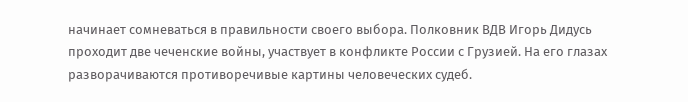начинает сомневаться в правильности своего выбора. Полковник ВДВ Игорь Дидусь проходит две чеченские войны, участвует в конфликте России с Грузией. На его глазах разворачиваются противоречивые картины человеческих судеб.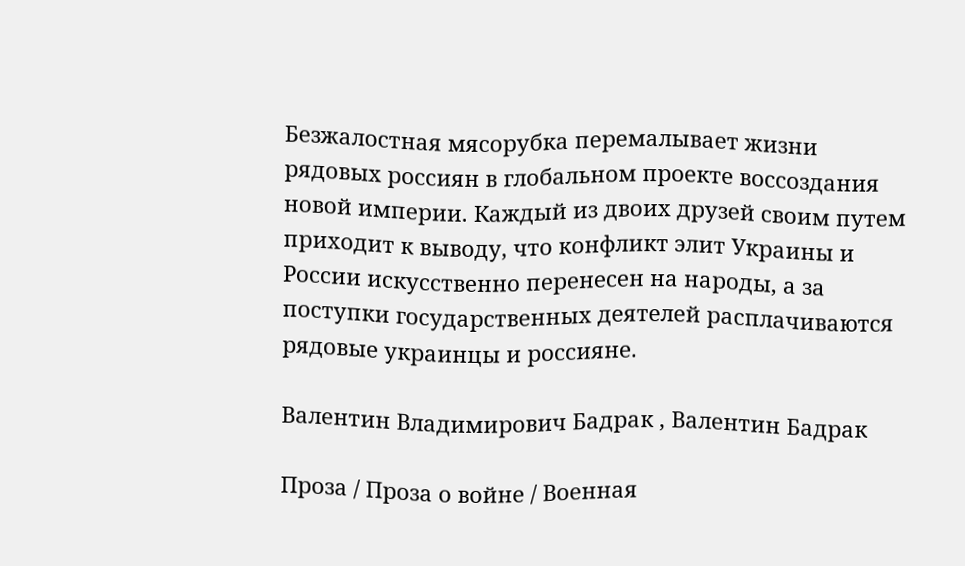Безжалостная мясорубка перемалывает жизни рядовых россиян в глобальном проекте воссоздания новой империи. Каждый из двоих друзей своим путем приходит к выводу, что конфликт элит Украины и России искусственно перенесен на народы, а за поступки государственных деятелей расплачиваются рядовые украинцы и россияне.

Валентин Владимирович Бадрак , Валентин Бадрак

Проза / Проза о войне / Военная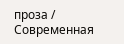проза / Современная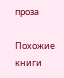проза

Похожие книги